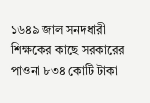১৬৪৯ জাল সনদধারী শিক্ষকের কাছে সরকারের পাওনা ৮৩৪ কোটি টাকা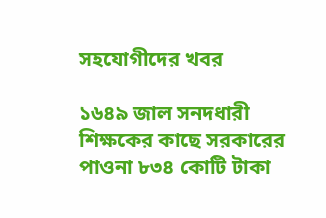সহযোগীদের খবর

১৬৪৯ জাল সনদধারী শিক্ষকের কাছে সরকারের পাওনা ৮৩৪ কোটি টাকা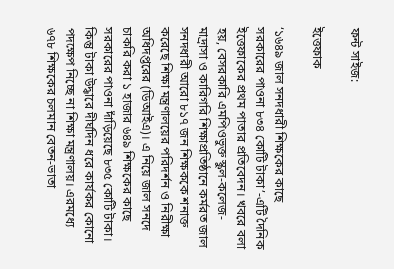ফন্ট সাইজ:

ইত্তেফাক

‘১৬৪৯ জাল সনদধারী শিক্ষকের কাছে সরকারের পাওনা ৮৩৪ কোটি টাকা’-এটি দৈনিক ইত্তেফাকের প্রথম পাতার প্রতিবেদন। খবরে বলা হয়, বেসরকারি এমপিওভুক্ত স্কুল-কলেজ-মাদ্রাসা ও কারিগরি শিক্ষাপ্রতিষ্ঠানে কর্মরত জাল সনদধারী আরো ৮১৭ জন শিক্ষককে শনাক্ত করেছে শিক্ষা মন্ত্রণালয়ের পরিদর্শন ও নিরীক্ষা অধিদপ্তরের (ডিআইএ)। এ নিয়ে জাল সনদে চাকরি করা ১ হাজার ৬৪৯ শিক্ষকের কাছে সরকারের পাওনা দাঁড়িয়েছে ৮৩৫ কোটি টাকা। কিন্তু টাকা উদ্ধারে দীর্ঘদিন ধরে কার্যকর কোনো পদক্ষেপ নিচ্ছে না শিক্ষা মন্ত্রণালয়। এরমধ্যে ৬৭৮ শিক্ষকের চলমান বেতন-ভাতা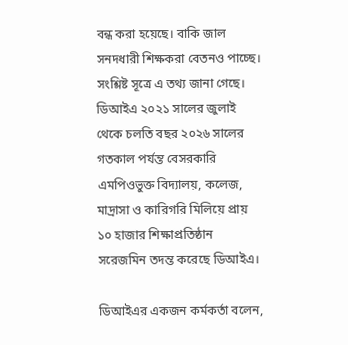বন্ধ করা হয়েছে। বাকি জাল সনদধারী শিক্ষকরা বেতনও পাচ্ছে। সংশ্লিষ্ট সূত্রে এ তথ্য জানা গেছে। ডিআইএ ২০২১ সালের জুলাই থেকে চলতি বছর ২০২৬ সালের গতকাল পর্যন্ত বেসরকারি এমপিওভুক্ত বিদ্যালয়, কলেজ, মাদ্রাসা ও কারিগরি মিলিয়ে প্রায় ১০ হাজার শিক্ষাপ্রতিষ্ঠান সরেজমিন তদন্ত করেছে ডিআইএ।

ডিআইএর একজন কর্মকর্তা বলেন,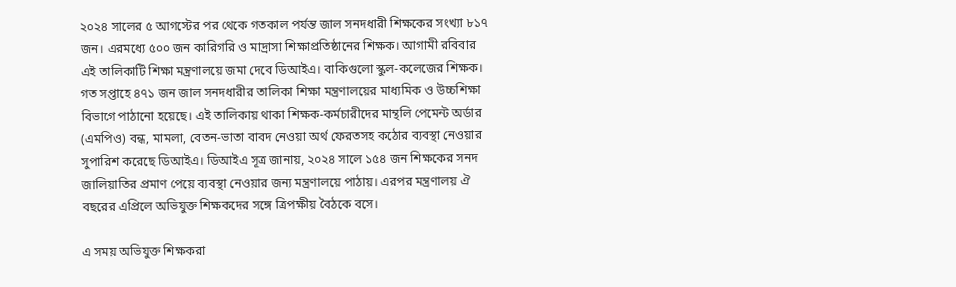২০২৪ সালের ৫ আগস্টের পর থেকে গতকাল পর্যন্ত জাল সনদধারী শিক্ষকের সংখ্যা ৮১৭ জন। এরমধ্যে ৫০০ জন কারিগরি ও মাদ্রাসা শিক্ষাপ্রতিষ্ঠানের শিক্ষক। আগামী রবিবার এই তালিকাটি শিক্ষা মন্ত্রণালয়ে জমা দেবে ডিআইএ। বাকিগুলো স্কুল-কলেজের শিক্ষক। গত সপ্তাহে ৪৭১ জন জাল সনদধারীর তালিকা শিক্ষা মন্ত্রণালয়ের মাধ্যমিক ও উচ্চশিক্ষা বিভাগে পাঠানো হয়েছে। এই তালিকায় থাকা শিক্ষক-কর্মচারীদের মান্থলি পেমেন্ট অর্ডার (এমপিও) বন্ধ, মামলা, বেতন-ভাতা বাবদ নেওয়া অর্থ ফেরতসহ কঠোর ব্যবস্থা নেওয়ার সুপারিশ করেছে ডিআইএ। ডিআইএ সূত্র জানায়, ২০২৪ সালে ১৫৪ জন শিক্ষকের সনদ জালিয়াতির প্রমাণ পেয়ে ব্যবস্থা নেওয়ার জন্য মন্ত্রণালয়ে পাঠায়। এরপর মন্ত্রণালয় ঐ বছরের এপ্রিলে অভিযুক্ত শিক্ষকদের সঙ্গে ত্রিপক্ষীয় বৈঠকে বসে।

এ সময় অভিযুক্ত শিক্ষকরা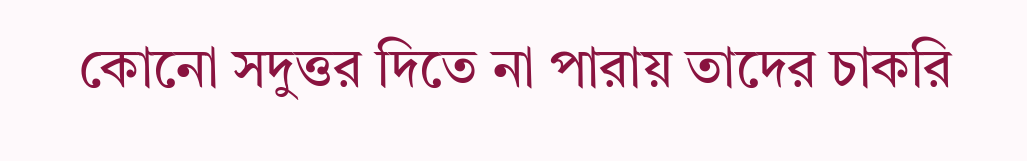কোনো সদুত্তর দিতে না পারায় তাদের চাকরি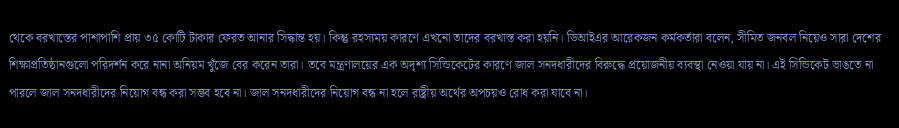থেকে বরখাস্তের পাশাপাশি প্রায় ৩৫ কোটি টাকার ফেরত আনার সিদ্ধান্ত হয়। কিন্তু রহস্যময় কারণে এখনো তাদের বরখাস্ত করা হয়নি। ডিআইএর আরেকজন কর্মকর্তারা বলেন, সীমিত জনবল নিয়েও সারা দেশের শিক্ষাপ্রতিষ্ঠানগুলো পরিদর্শন করে নানা অনিয়ম খুঁজে বের করেন তারা। তবে মন্ত্রণালয়ের এক অদৃশ্য সিন্ডিকেটের কারণে জাল সনদধারীদের বিরুদ্ধে প্রয়োজনীয় ব্যবস্থা নেওয়া যায় না। এই সিন্ডিকেট ভাঙতে না পারলে জাল সনদধারীদের নিয়োগ বন্ধ করা সম্ভব হবে না। জাল সনদধারীদের নিয়োগ বন্ধ না হলে রাষ্ট্রীয় অর্থের অপচয়ও রোধ করা যাবে না।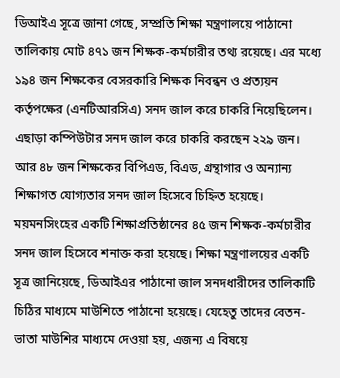ডিআইএ সূত্রে জানা গেছে, সম্প্রতি শিক্ষা মন্ত্রণালয়ে পাঠানো তালিকায় মোট ৪৭১ জন শিক্ষক-কর্মচারীর তথ্য রয়েছে। এর মধ্যে ১৯৪ জন শিক্ষকের বেসরকারি শিক্ষক নিবন্ধন ও প্রত্যয়ন কর্তৃপক্ষের (এনটিআরসিএ) সনদ জাল করে চাকরি নিয়েছিলেন। এছাড়া কম্পিউটার সনদ জাল করে চাকরি করছেন ২২৯ জন। আর ৪৮ জন শিক্ষকের বিপিএড, বিএড, গ্রন্থাগার ও অন্যান্য শিক্ষাগত যোগ্যতার সনদ জাল হিসেবে চিহ্নিত হয়েছে। ময়মনসিংহের একটি শিক্ষাপ্রতিষ্ঠানের ৪৫ জন শিক্ষক-কর্মচারীর সনদ জাল হিসেবে শনাক্ত করা হয়েছে। শিক্ষা মন্ত্রণালয়ের একটি সূত্র জানিয়েছে, ডিআইএর পাঠানো জাল সনদধারীদের তালিকাটি চিঠির মাধ্যমে মাউশিতে পাঠানো হয়েছে। যেহেতু তাদের বেতন-ভাতা মাউশির মাধ্যমে দেওয়া হয়, এজন্য এ বিষয়ে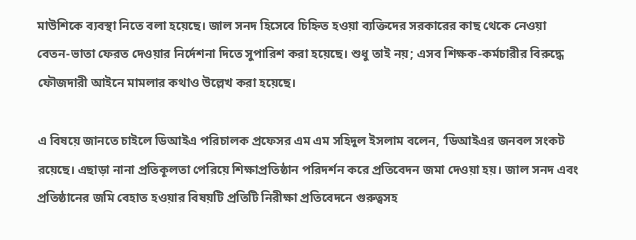মাউশিকে ব্যবস্থা নিতে বলা হয়েছে। জাল সনদ হিসেবে চিহ্নিত হওয়া ব্যক্তিদের সরকারের কাছ থেকে নেওয়া বেতন-ভাতা ফেরত দেওয়ার নির্দেশনা দিতে সুপারিশ করা হয়েছে। শুধু তাই নয়; এসব শিক্ষক-কর্মচারীর বিরুদ্ধে ফৌজদারী আইনে মামলার কথাও উল্লেখ করা হয়েছে।

এ বিষয়ে জানতে চাইলে ডিআইএ পরিচালক প্রফেসর এম এম সহিদুল ইসলাম বলেন, ‘ডিআইএর জনবল সংকট রয়েছে। এছাড়া নানা প্রতিকূলতা পেরিয়ে শিক্ষাপ্রতিষ্ঠান পরিদর্শন করে প্রতিবেদন জমা দেওয়া হয়। জাল সনদ এবং প্রতিষ্ঠানের জমি বেহাত হওয়ার বিষয়টি প্রতিটি নিরীক্ষা প্রতিবেদনে গুরুত্বসহ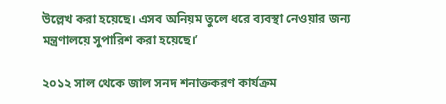উল্লেখ করা হয়েছে। এসব অনিয়ম তুলে ধরে ব্যবস্থা নেওয়ার জন্য মন্ত্রণালয়ে সুপারিশ করা হয়েছে।’

২০১২ সাল থেকে জাল সনদ শনাক্তকরণ কার্যক্রম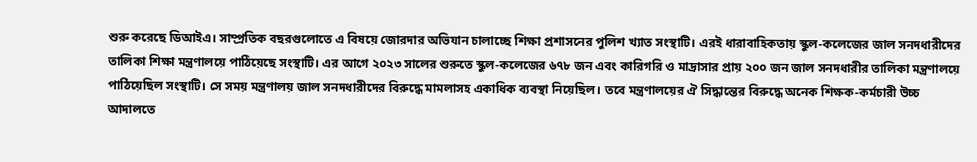শুরু করেছে ডিআইএ। সাম্প্রতিক বছরগুলোতে এ বিষয়ে জোরদার অভিযান চালাচ্ছে শিক্ষা প্রশাসনের পুলিশ খ্যাত সংস্থাটি। এরই ধারাবাহিকতায় স্কুল-কলেজের জাল সনদধারীদের তালিকা শিক্ষা মন্ত্রণালয়ে পাঠিয়েছে সংস্থাটি। এর আগে ২০২৩ সালের শুরুতে স্কুল-কলেজের ৬৭৮ জন এবং কারিগরি ও মাদ্রাসার প্রায় ২০০ জন জাল সনদধারীর তালিকা মন্ত্রণালয়ে পাঠিয়েছিল সংস্থাটি। সে সময় মন্ত্রণালয় জাল সনদধারীদের বিরুদ্ধে মামলাসহ একাধিক ব্যবস্থা নিয়েছিল। তবে মন্ত্রণালয়ের ঐ সিদ্ধান্তের বিরুদ্ধে অনেক শিক্ষক-কর্মচারী উচ্চ আদালতে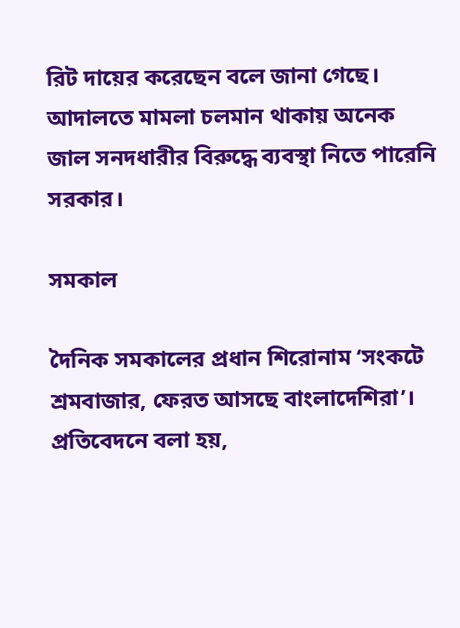রিট দায়ের করেছেন বলে জানা গেছে। আদালতে মামলা চলমান থাকায় অনেক জাল সনদধারীর বিরুদ্ধে ব্যবস্থা নিতে পারেনি সরকার।

সমকাল

দৈনিক সমকালের প্রধান শিরোনাম ‘সংকটে শ্রমবাজার, ফেরত আসছে বাংলাদেশিরা’। প্রতিবেদনে বলা হয়,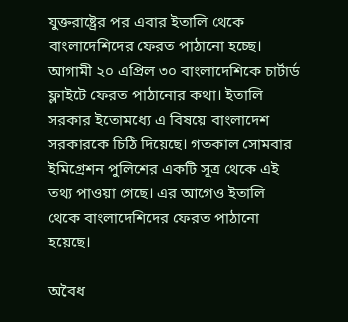যুক্তরাষ্ট্রের পর এবার ইতালি থেকে বাংলাদেশিদের ফেরত পাঠানো হচ্ছে। আগামী ২০ এপ্রিল ৩০ বাংলাদেশিকে চার্টার্ড ফ্লাইটে ফেরত পাঠানোর কথা। ইতালি সরকার ইতোমধ্যে এ বিষয়ে বাংলাদেশ সরকারকে চিঠি দিয়েছে। গতকাল সোমবার ইমিগ্রেশন পুলিশের একটি সূত্র থেকে এই তথ্য পাওয়া গেছে। এর আগেও ইতালি থেকে বাংলাদেশিদের ফেরত পাঠানো হয়েছে।

অবৈধ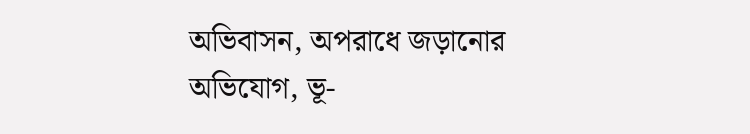অভিবাসন, অপরাধে জড়ানোর অভিযোগ, ভূ-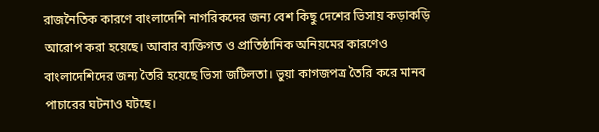রাজনৈতিক কারণে বাংলাদেশি নাগরিকদের জন্য বেশ কিছু দেশের ভিসায় কড়াকড়ি আরোপ করা হয়েছে। আবার ব্যক্তিগত ও প্রাতিষ্ঠানিক অনিয়মের কারণেও বাংলাদেশিদের জন্য তৈরি হয়েছে ভিসা জটিলতা। ভুয়া কাগজপত্র তৈরি করে মানব পাচারের ঘটনাও ঘটছে।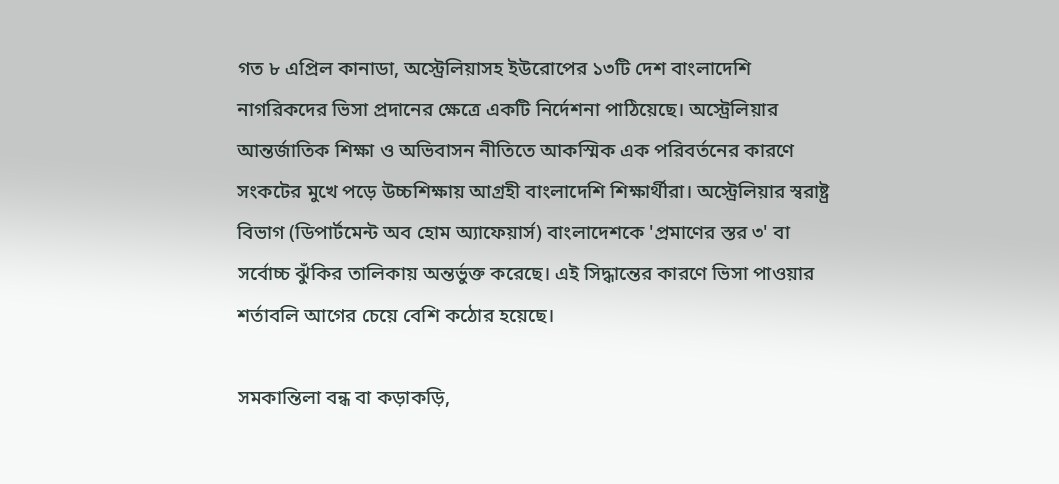গত ৮ এপ্রিল কানাডা, অস্ট্রেলিয়াসহ ইউরোপের ১৩টি দেশ বাংলাদেশি নাগরিকদের ভিসা প্রদানের ক্ষেত্রে একটি নির্দেশনা পাঠিয়েছে। অস্ট্রেলিয়ার আন্তর্জাতিক শিক্ষা ও অভিবাসন নীতিতে আকস্মিক এক পরিবর্তনের কারণে সংকটের মুখে পড়ে উচ্চশিক্ষায় আগ্রহী বাংলাদেশি শিক্ষার্থীরা। অস্ট্রেলিয়ার স্বরাষ্ট্র বিভাগ (ডিপার্টমেন্ট অব হোম অ্যাফেয়ার্স) বাংলাদেশকে 'প্রমাণের স্তর ৩' বা সর্বোচ্চ ঝুঁকির তালিকায় অন্তর্ভুক্ত করেছে। এই সিদ্ধান্তের কারণে ভিসা পাওয়ার শর্তাবলি আগের চেয়ে বেশি কঠোর হয়েছে।

সমকান্তিলা বন্ধ বা কড়াকড়ি,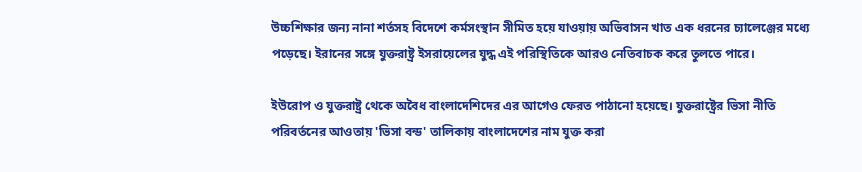উচ্চশিক্ষার জন্য নানা শর্তসহ বিদেশে কর্মসংস্থান সীমিত হয়ে যাওয়ায় অভিবাসন খাত এক ধরনের চ্যালেঞ্জের মধ্যে পড়েছে। ইরানের সঙ্গে যুক্তরাষ্ট্র ইসরায়েলের যুদ্ধ এই পরিস্থিতিকে আরও নেতিবাচক করে তুলতে পারে।

ইউরোপ ও যুক্তরাষ্ট্র থেকে অবৈধ বাংলাদেশিদের এর আগেও ফেরত পাঠানো হয়েছে। যুক্তরাষ্ট্রের ভিসা নীতি পরিবর্তনের আওতায় 'ভিসা বন্ড' তালিকায় বাংলাদেশের নাম যুক্ত করা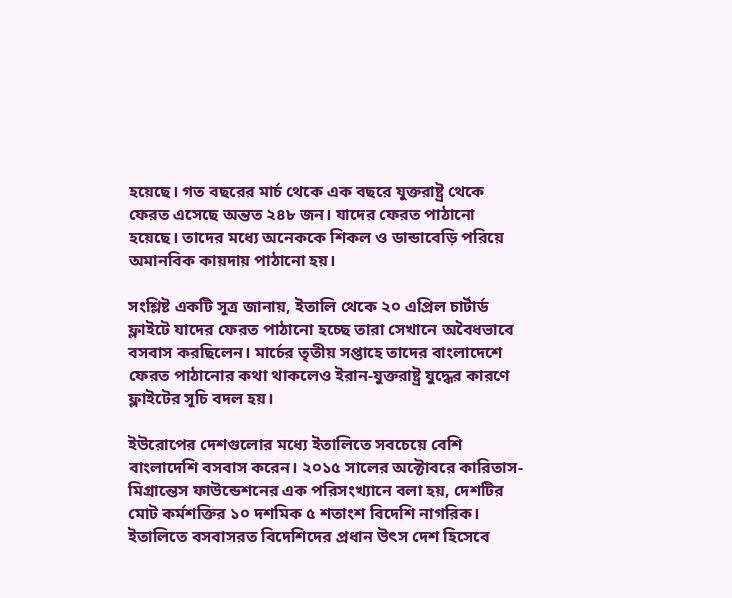হয়েছে। গত বছরের মার্চ থেকে এক বছরে যুক্তরাষ্ট্র থেকে ফেরত এসেছে অন্তত ২৪৮ জন। যাদের ফেরত পাঠানো হয়েছে। তাদের মধ্যে অনেককে শিকল ও ডান্ডাবেড়ি পরিয়ে অমানবিক কায়দায় পাঠানো হয়।

সংশ্লিষ্ট একটি সূত্র জানায়, ইতালি থেকে ২০ এপ্রিল চার্টার্ড ফ্লাইটে যাদের ফেরত পাঠানো হচ্ছে তারা সেখানে অবৈধভাবে বসবাস করছিলেন। মার্চের তৃতীয় সপ্তাহে তাদের বাংলাদেশে ফেরত পাঠানোর কথা থাকলেও ইরান-যুক্তরাষ্ট্র যুদ্ধের কারণে ফ্লাইটের সূচি বদল হয়।

ইউরোপের দেশগুলোর মধ্যে ইতালিতে সবচেয়ে বেশি বাংলাদেশি বসবাস করেন। ২০১৫ সালের অক্টোবরে কারিতাস-মিগ্রান্তেস ফাউন্ডেশনের এক পরিসংখ্যানে বলা হয়, দেশটির মোট কর্মশক্তির ১০ দশমিক ৫ শতাংশ বিদেশি নাগরিক। ইতালিতে বসবাসরত বিদেশিদের প্রধান উৎস দেশ হিসেবে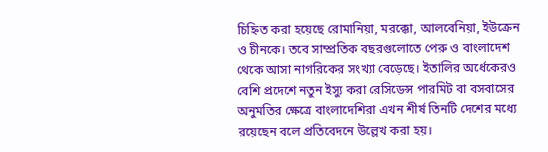চিহ্নিত করা হয়েছে রোমানিয়া, মরক্কো, আলবেনিয়া, ইউক্রেন ও চীনকে। তবে সাম্প্রতিক বছরগুলোতে পেরু ও বাংলাদেশ থেকে আসা নাগরিকের সংখ্যা বেড়েছে। ইতালির অর্ধেকেরও বেশি প্রদেশে নতুন ইস্যু করা রেসিডেন্স পারমিট বা বসবাসের অনুমতির ক্ষেত্রে বাংলাদেশিরা এখন শীর্ষ তিনটি দেশের মধ্যে রয়েছেন বলে প্রতিবেদনে উল্লেখ করা হয়।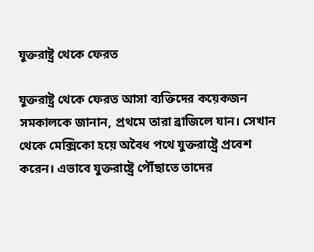যুক্তরাষ্ট্র থেকে ফেরত

যুক্তরাষ্ট্র থেকে ফেরত আসা ব্যক্তিদের কয়েকজন সমকালকে জানান, প্রথমে তারা ব্রাজিলে যান। সেখান থেকে মেক্সিকো হয়ে অবৈধ পথে যুক্তরাষ্ট্রে প্রবেশ করেন। এভাবে যুক্তরাষ্ট্রে পৌঁছাতে তাদের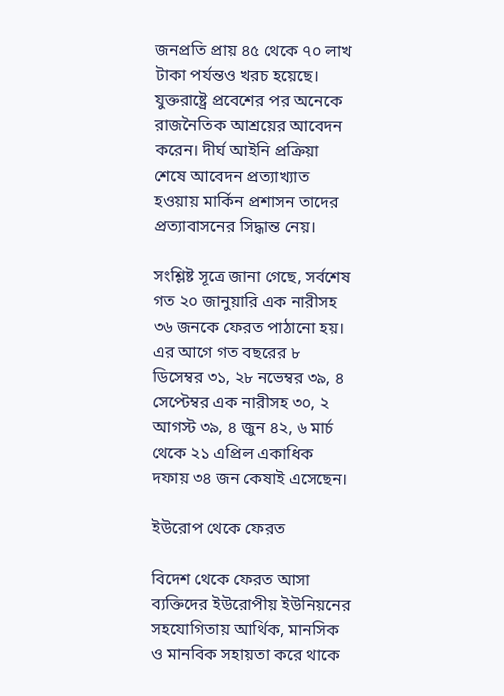জনপ্রতি প্রায় ৪৫ থেকে ৭০ লাখ টাকা পর্যন্তও খরচ হয়েছে। যুক্তরাষ্ট্রে প্রবেশের পর অনেকে রাজনৈতিক আশ্রয়ের আবেদন করেন। দীর্ঘ আইনি প্রক্রিয়া শেষে আবেদন প্রত্যাখ্যাত হওয়ায় মার্কিন প্রশাসন তাদের প্রত্যাবাসনের সিদ্ধান্ত নেয়।

সংশ্লিষ্ট সূত্রে জানা গেছে, সর্বশেষ গত ২০ জানুয়ারি এক নারীসহ ৩৬ জনকে ফেরত পাঠানো হয়। এর আগে গত বছরের ৮ ডিসেম্বর ৩১, ২৮ নভেম্বর ৩৯, ৪ সেপ্টেম্বর এক নারীসহ ৩০, ২ আগস্ট ৩৯, ৪ জুন ৪২, ৬ মার্চ থেকে ২১ এপ্রিল একাধিক দফায় ৩৪ জন কেষাই এসেছেন।

ইউরোপ থেকে ফেরত

বিদেশ থেকে ফেরত আসা ব্যক্তিদের ইউরোপীয় ইউনিয়নের সহযোগিতায় আর্থিক, মানসিক ও মানবিক সহায়তা করে থাকে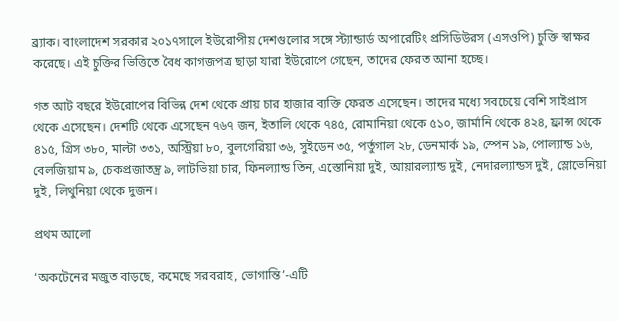ব্র‍্যাক। বাংলাদেশ সরকার ২০১৭সালে ইউরোপীয় দেশগুলোর সঙ্গে স্ট্যান্ডার্ড অপারেটিং প্রসিডিউরস (এসওপি) চুক্তি স্বাক্ষর করেছে। এই চুক্তির ভিত্তিতে বৈধ কাগজপত্র ছাড়া যারা ইউরোপে গেছেন, তাদের ফেরত আনা হচ্ছে।

গত আট বছরে ইউরোপের বিভিন্ন দেশ থেকে প্রায় চার হাজার ব্যক্তি ফেরত এসেছেন। তাদের মধ্যে সবচেয়ে বেশি সাইপ্রাস থেকে এসেছেন। দেশটি থেকে এসেছেন ৭৬৭ জন, ইতালি থেকে ৭৪৫, রোমানিয়া থেকে ৫১০, জার্মানি থেকে ৪২৪, ফ্রান্স থেকে ৪১৫, গ্রিস ৩৮০, মাল্টা ৩৩১, অস্ট্রিয়া ৮০, বুলগেরিয়া ৩৬, সুইডেন ৩৫, পর্তুগাল ২৮, ডেনমার্ক ১৯, স্পেন ১৯, পোল্যান্ড ১৬, বেলজিয়াম ৯, চেকপ্রজাতন্ত্র ৯, লাটভিয়া চার, ফিনল্যান্ড তিন, এস্তোনিয়া দুই, আয়ারল্যান্ড দুই, নেদারল্যান্ডস দুই, স্লোভেনিয়া দুই, লিথুনিয়া থেকে দুজন।

প্রথম আলো

‘অকটেনের মজুত বাড়ছে, কমেছে সরবরাহ, ভোগান্তি’-এটি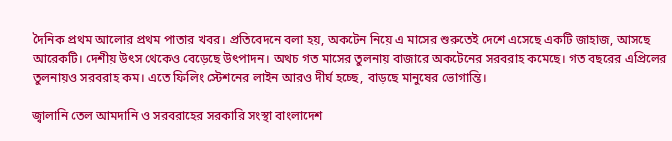দৈনিক প্রথম আলোর প্রথম পাতার খবর। প্রতিবেদনে বলা হয়, অকটেন নিয়ে এ মাসের শুরুতেই দেশে এসেছে একটি জাহাজ, আসছে আরেকটি। দেশীয় উৎস থেকেও বেড়েছে উৎপাদন। অথচ গত মাসের তুলনায় বাজারে অকটেনের সরবরাহ কমেছে। গত বছরের এপ্রিলের তুলনায়ও সরবরাহ কম। এতে ফিলিং স্টেশনের লাইন আরও দীর্ঘ হচ্ছে, বাড়ছে মানুষের ভোগান্তি।

জ্বালানি তেল আমদানি ও সরবরাহের সরকারি সংস্থা বাংলাদেশ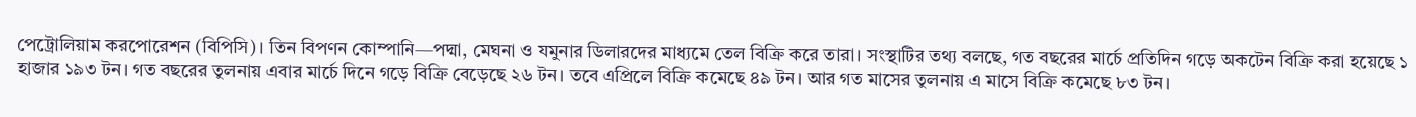পেট্রোলিয়াম করপোরেশন (বিপিসি)। তিন বিপণন কোম্পানি—পদ্মা, মেঘনা ও যমুনার ডিলারদের মাধ্যমে তেল বিক্রি করে তারা। সংস্থাটির তথ্য বলছে, গত বছরের মার্চে প্রতিদিন গড়ে অকটেন বিক্রি করা হয়েছে ১ হাজার ১৯৩ টন। গত বছরের তুলনায় এবার মার্চে দিনে গড়ে বিক্রি বেড়েছে ২৬ টন। তবে এপ্রিলে বিক্রি কমেছে ৪৯ টন। আর গত মাসের তুলনায় এ মাসে বিক্রি কমেছে ৮৩ টন।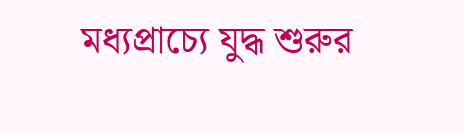মধ্যপ্রাচ্যে যুদ্ধ শুরুর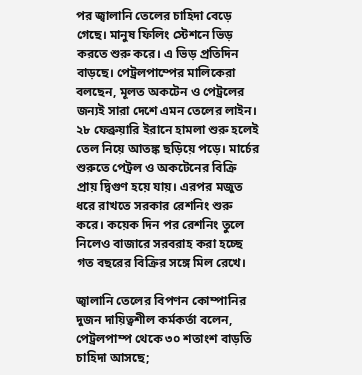পর জ্বালানি তেলের চাহিদা বেড়ে গেছে। মানুষ ফিলিং স্টেশনে ভিড় করতে শুরু করে। এ ভিড় প্রতিদিন বাড়ছে। পেট্রলপাম্পের মালিকেরা বলছেন, মূলত অকটেন ও পেট্রলের জন্যই সারা দেশে এমন তেলের লাইন। ২৮ ফেব্রুয়ারি ইরানে হামলা শুরু হলেই তেল নিয়ে আতঙ্ক ছড়িয়ে পড়ে। মার্চের শুরুতে পেট্রল ও অকটেনের বিক্রি প্রায় দ্বিগুণ হয়ে যায়। এরপর মজুত ধরে রাখতে সরকার রেশনিং শুরু করে। কয়েক দিন পর রেশনিং তুলে নিলেও বাজারে সরবরাহ করা হচ্ছে গত বছরের বিক্রির সঙ্গে মিল রেখে।

জ্বালানি তেলের বিপণন কোম্পানির দুজন দায়িত্বশীল কর্মকর্তা বলেন, পেট্রলপাম্প থেকে ৩০ শতাংশ বাড়তি চাহিদা আসছে;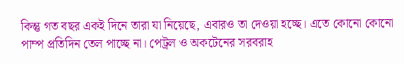কিন্তু গত বছর একই দিনে তারা যা নিয়েছে, এবারও তা দেওয়া হচ্ছে। এতে কোনো কোনো পাম্প প্রতিদিন তেল পাচ্ছে না। পেট্রল ও অকটেনের সরবরাহ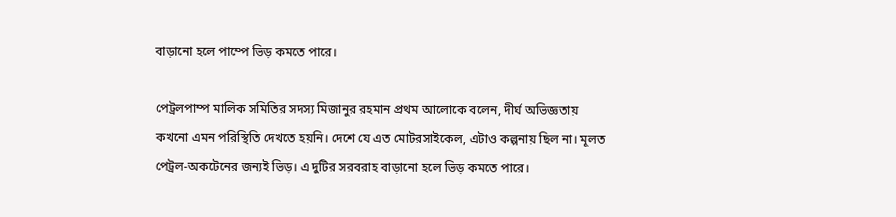বাড়ানো হলে পাম্পে ভিড় কমতে পারে।

পেট্রলপাম্প মালিক সমিতির সদস্য মিজানুর রহমান প্রথম আলোকে বলেন, দীর্ঘ অভিজ্ঞতায় কখনো এমন পরিস্থিতি দেখতে হয়নি। দেশে যে এত মোটরসাইকেল, এটাও কল্পনায় ছিল না। মূলত পেট্রল-অকটেনের জন্যই ভিড়। এ দুটির সরবরাহ বাড়ানো হলে ভিড় কমতে পারে।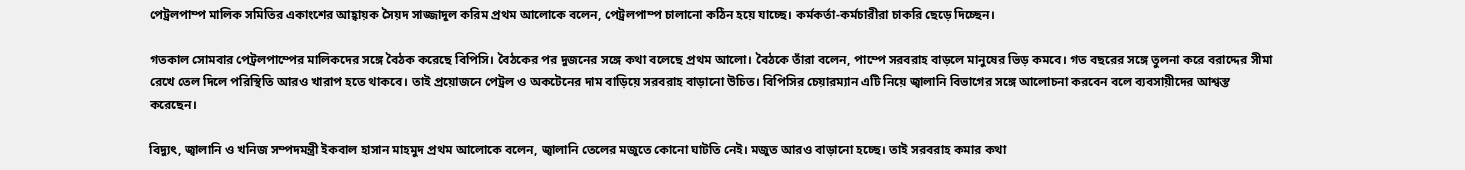পেট্রলপাম্প মালিক সমিতির একাংশের আহ্বায়ক সৈয়দ সাজ্জাদুল করিম প্রথম আলোকে বলেন, পেট্রলপাম্প চালানো কঠিন হয়ে যাচ্ছে। কর্মকর্তা-কর্মচারীরা চাকরি ছেড়ে দিচ্ছেন।

গতকাল সোমবার পেট্রলপাম্পের মালিকদের সঙ্গে বৈঠক করেছে বিপিসি। বৈঠকের পর দুজনের সঙ্গে কথা বলেছে প্রথম আলো। বৈঠকে তাঁরা বলেন, পাম্পে সরবরাহ বাড়লে মানুষের ভিড় কমবে। গত বছরের সঙ্গে তুলনা করে বরাদ্দের সীমা রেখে তেল দিলে পরিস্থিতি আরও খারাপ হতে থাকবে। তাই প্রয়োজনে পেট্রল ও অকটেনের দাম বাড়িয়ে সরবরাহ বাড়ানো উচিত। বিপিসির চেয়ারম্যান এটি নিয়ে জ্বালানি বিভাগের সঙ্গে আলোচনা করবেন বলে ব্যবসায়ীদের আশ্বস্ত করেছেন।

বিদ্যুৎ, জ্বালানি ও খনিজ সম্পদমন্ত্রী ইকবাল হাসান মাহমুদ প্রথম আলোকে বলেন, জ্বালানি তেলের মজুতে কোনো ঘাটতি নেই। মজুত আরও বাড়ানো হচ্ছে। তাই সরবরাহ কমার কথা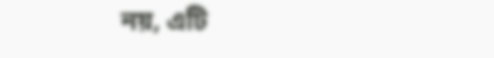নয়, এটি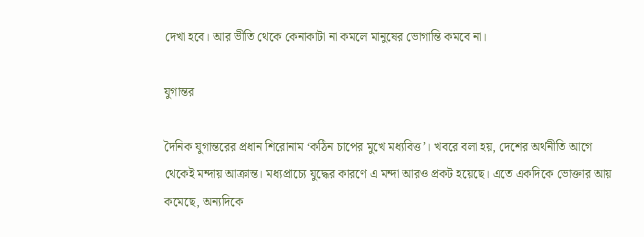দেখা হবে। আর ভীতি থেকে কেনাকাটা না কমলে মানুষের ভোগান্তি কমবে না।

যুগান্তর

দৈনিক যুগান্তরের প্রধান শিরোনাম ‘কঠিন চাপের মুখে মধ্যবিত্ত’। খবরে বলা হয়, দেশের অর্থনীতি আগে থেকেই মন্দায় আক্রান্ত। মধ্যপ্রাচ্যে যুদ্ধের কারণে এ মন্দা আরও প্রকট হয়েছে। এতে একদিকে ভোক্তার আয় কমেছে, অন্যদিকে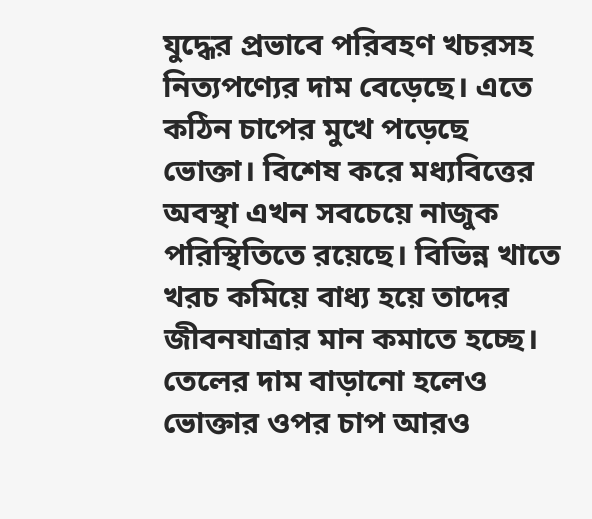যুদ্ধের প্রভাবে পরিবহণ খচরসহ নিত্যপণ্যের দাম বেড়েছে। এতে কঠিন চাপের মুখে পড়েছে ভোক্তা। বিশেষ করে মধ্যবিত্তের অবস্থা এখন সবচেয়ে নাজুক পরিস্থিতিতে রয়েছে। বিভিন্ন খাতে খরচ কমিয়ে বাধ্য হয়ে তাদের জীবনযাত্রার মান কমাতে হচ্ছে। তেলের দাম বাড়ানো হলেও ভোক্তার ওপর চাপ আরও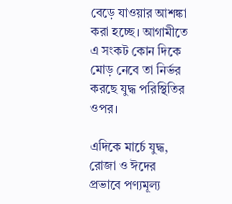বেড়ে যাওয়ার আশঙ্কা করা হচ্ছে। আগামীতে এ সংকট কোন দিকে মোড় নেবে তা নির্ভর করছে যুদ্ধ পরিস্থিতির ওপর।

এদিকে মার্চে যুদ্ধ, রোজা ও ঈদের প্রভাবে পণ্যমূল্য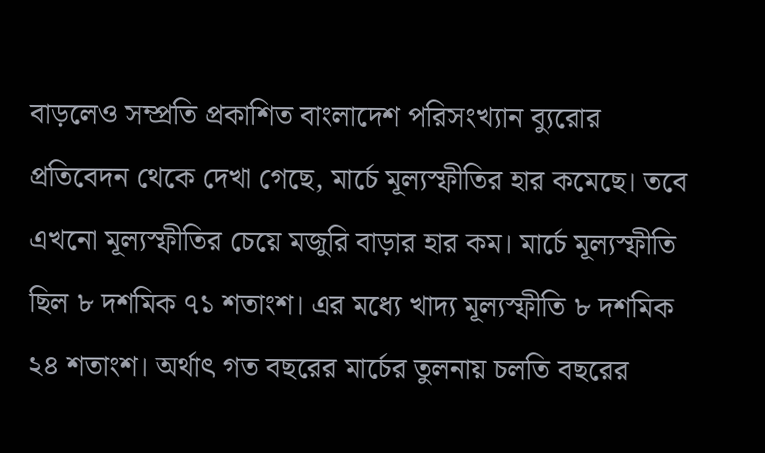বাড়লেও সম্প্রতি প্রকাশিত বাংলাদেশ পরিসংখ্যান ব্যুরোর প্রতিবেদন থেকে দেখা গেছে, মার্চে মূল্যস্ফীতির হার কমেছে। তবে এখনো মূল্যস্ফীতির চেয়ে মজুরি বাড়ার হার কম। মার্চে মূল্যস্ফীতি ছিল ৮ দশমিক ৭১ শতাংশ। এর মধ্যে খাদ্য মূল্যস্ফীতি ৮ দশমিক ২৪ শতাংশ। অর্থাৎ গত বছরের মার্চের তুলনায় চলতি বছরের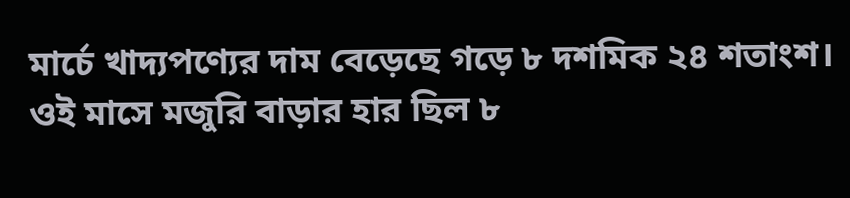মার্চে খাদ্যপণ্যের দাম বেড়েছে গড়ে ৮ দশমিক ২৪ শতাংশ। ওই মাসে মজুরি বাড়ার হার ছিল ৮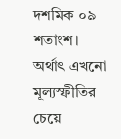দশমিক ০৯ শতাংশ। অর্থাৎ এখনো মূল্যস্ফীতির চেয়ে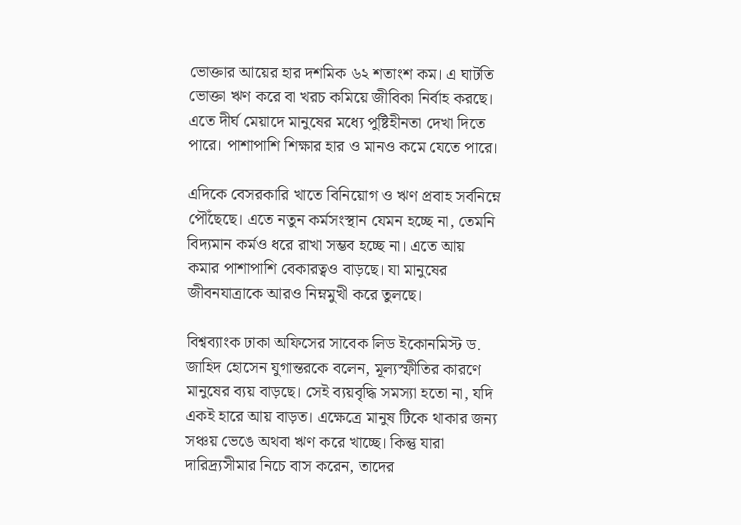ভোক্তার আয়ের হার দশমিক ৬২ শতাংশ কম। এ ঘাটতি ভোক্তা ঋণ করে বা খরচ কমিয়ে জীবিকা নির্বাহ করছে। এতে দীর্ঘ মেয়াদে মানুষের মধ্যে পুষ্টিহীনতা দেখা দিতে পারে। পাশাপাশি শিক্ষার হার ও মানও কমে যেতে পারে।

এদিকে বেসরকারি খাতে বিনিয়োগ ও ঋণ প্রবাহ সর্বনিম্নে পৌঁছেছে। এতে নতুন কর্মসংস্থান যেমন হচ্ছে না, তেমনি বিদ্যমান কর্মও ধরে রাখা সম্ভব হচ্ছে না। এতে আয় কমার পাশাপাশি বেকারত্বও বাড়ছে। যা মানুষের জীবনযাত্রাকে আরও নিম্নমুখী করে তুলছে।

বিশ্বব্যাংক ঢাকা অফিসের সাবেক লিড ইকোনমিস্ট ড. জাহিদ হোসেন যুগান্তরকে বলেন, মূল্যস্ফীতির কারণে মানুষের ব্যয় বাড়ছে। সেই ব্যয়বৃদ্ধি সমস্যা হতো না, যদি একই হারে আয় বাড়ত। এক্ষেত্রে মানুষ টিকে থাকার জন্য সঞ্চয় ভেঙে অথবা ঋণ করে খাচ্ছে। কিন্তু যারা দারিদ্র্যসীমার নিচে বাস করেন, তাদের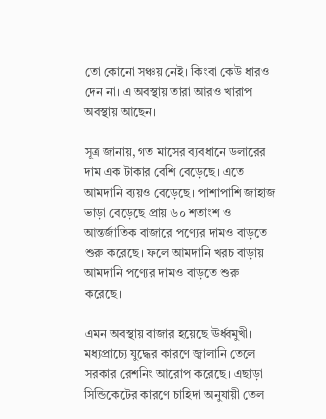তো কোনো সঞ্চয় নেই। কিংবা কেউ ধারও দেন না। এ অবস্থায় তারা আরও খারাপ অবস্থায় আছেন।

সূত্র জানায়, গত মাসের ব্যবধানে ডলারের দাম এক টাকার বেশি বেড়েছে। এতে আমদানি ব্যয়ও বেড়েছে। পাশাপাশি জাহাজ ভাড়া বেড়েছে প্রায় ৬০ শতাংশ ও আন্তর্জাতিক বাজারে পণ্যের দামও বাড়তে শুরু করেছে। ফলে আমদানি খরচ বাড়ায় আমদানি পণ্যের দামও বাড়তে শুরু করেছে।

এমন অবস্থায় বাজার হয়েছে ঊর্ধ্বমুখী। মধ্যপ্রাচ্যে যুদ্ধের কারণে জ্বালানি তেলে সরকার রেশনিং আরোপ করেছে। এছাড়া সিন্ডিকেটের কারণে চাহিদা অনুযায়ী তেল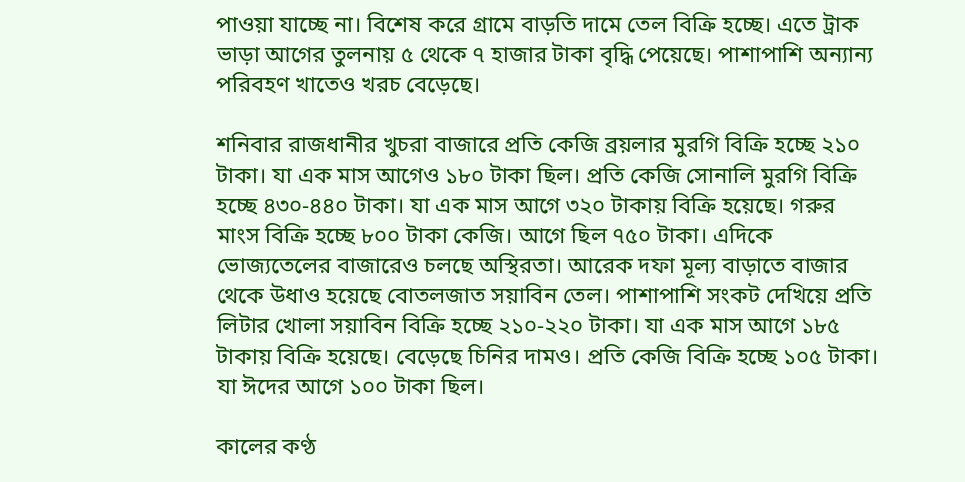পাওয়া যাচ্ছে না। বিশেষ করে গ্রামে বাড়তি দামে তেল বিক্রি হচ্ছে। এতে ট্রাক ভাড়া আগের তুলনায় ৫ থেকে ৭ হাজার টাকা বৃদ্ধি পেয়েছে। পাশাপাশি অন্যান্য পরিবহণ খাতেও খরচ বেড়েছে।

শনিবার রাজধানীর খুচরা বাজারে প্রতি কেজি ব্রয়লার মুরগি বিক্রি হচ্ছে ২১০ টাকা। যা এক মাস আগেও ১৮০ টাকা ছিল। প্রতি কেজি সোনালি মুরগি বিক্রি হচ্ছে ৪৩০-৪৪০ টাকা। যা এক মাস আগে ৩২০ টাকায় বিক্রি হয়েছে। গরুর মাংস বিক্রি হচ্ছে ৮০০ টাকা কেজি। আগে ছিল ৭৫০ টাকা। এদিকে ভোজ্যতেলের বাজারেও চলছে অস্থিরতা। আরেক দফা মূল্য বাড়াতে বাজার থেকে উধাও হয়েছে বোতলজাত সয়াবিন তেল। পাশাপাশি সংকট দেখিয়ে প্রতি লিটার খোলা সয়াবিন বিক্রি হচ্ছে ২১০-২২০ টাকা। যা এক মাস আগে ১৮৫ টাকায় বিক্রি হয়েছে। বেড়েছে চিনির দামও। প্রতি কেজি বিক্রি হচ্ছে ১০৫ টাকা। যা ঈদের আগে ১০০ টাকা ছিল।

কালের কণ্ঠ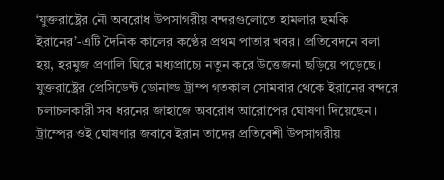‘যুক্তরাষ্ট্রের নৌ অবরোধ উপসাগরীয় বন্দরগুলোতে হামলার হুমকি ইরানের’-এটি দৈনিক কালের কণ্ঠের প্রথম পাতার খবর। প্রতিবেদনে বলা হয়, হরমুজ প্রণালি ঘিরে মধ্যপ্রাচ্যে নতুন করে উত্তেজনা ছড়িয়ে পড়েছে। যুক্তরাষ্ট্রের প্রেসিডেন্ট ডোনাল্ড ট্রাম্প গতকাল সোমবার থেকে ইরানের বন্দরে চলাচলকারী সব ধরনের জাহাজে অবরোধ আরোপের ঘোষণা দিয়েছেন। ট্রাম্পের ওই ঘোষণার জবাবে ইরান তাদের প্রতিবেশী উপসাগরীয়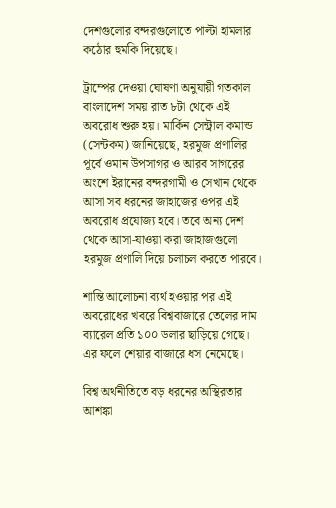দেশগুলোর বন্দরগুলোতে পাল্টা হামলার কঠোর হুমকি দিয়েছে।

ট্রাম্পের দেওয়া ঘোষণা অনুযায়ী গতকাল বাংলাদেশ সময় রাত ৮টা থেকে এই অবরোধ শুরু হয়। মার্কিন সেন্ট্রাল কমান্ড (সেন্টকম) জানিয়েছে, হরমুজ প্রণালির পূর্বে ওমান উপসাগর ও আরব সাগরের অংশে ইরানের বন্দরগামী ও সেখান থেকে আসা সব ধরনের জাহাজের ওপর এই অবরোধ প্রযোজ্য হবে। তবে অন্য দেশ থেকে আসা-যাওয়া করা জাহাজগুলো হরমুজ প্রণালি দিয়ে চলাচল করতে পারবে।

শান্তি আলোচনা ব্যর্থ হওয়ার পর এই অবরোধের খবরে বিশ্ববাজারে তেলের দাম ব্যারেল প্রতি ১০০ ডলার ছাড়িয়ে গেছে। এর ফলে শেয়ার বাজারে ধস নেমেছে।

বিশ্ব অর্থনীতিতে বড় ধরনের অস্থিরতার আশঙ্কা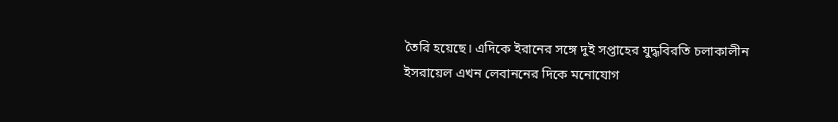তৈরি হয়েছে। এদিকে ইরানের সঙ্গে দুই সপ্তাহের যুদ্ধবিরতি চলাকালীন ইসরায়েল এখন লেবাননের দিকে মনোযোগ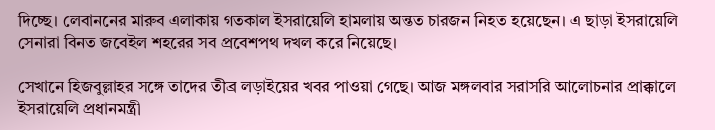দিচ্ছে। লেবাননের মারুব এলাকায় গতকাল ইসরায়েলি হামলায় অন্তত চারজন নিহত হয়েছেন। এ ছাড়া ইসরায়েলি সেনারা বিনত জবেইল শহরের সব প্রবেশপথ দখল করে নিয়েছে।

সেখানে হিজবুল্লাহর সঙ্গে তাদের তীব্র লড়াইয়ের খবর পাওয়া গেছে। আজ মঙ্গলবার সরাসরি আলোচনার প্রাক্কালে ইসরায়েলি প্রধানমন্ত্রী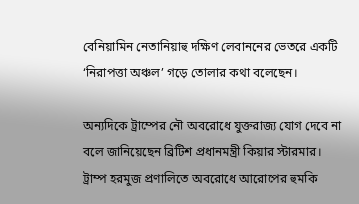বেনিয়ামিন নেতানিয়াহু দক্ষিণ লেবাননের ভেতরে একটি ‘নিরাপত্তা অঞ্চল’ গড়ে তোলার কথা বলেছেন।

অন্যদিকে ট্রাম্পের নৌ অবরোধে যুক্তরাজ্য যোগ দেবে না বলে জানিয়েছেন ব্রিটিশ প্রধানমন্ত্রী কিয়ার স্টারমার। ট্রাম্প হরমুজ প্রণালিতে অবরোধে আরোপের হুমকি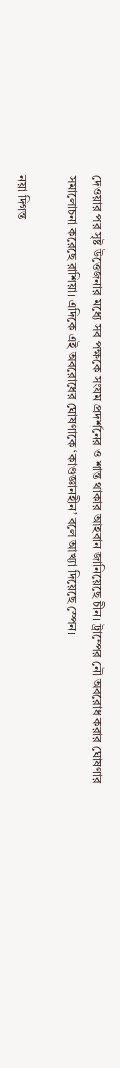দেওয়ার পর সৃষ্ট উত্তেজনার মধ্যে সব পক্ষকে সংযম প্রদর্শনের ও শান্ত থাকার আহবান জানিয়েছে চীন। ট্রাম্পের নৌ অবরোধ করার ঘোষণার সমালোচনা করেছে রাশিয়া। এদিকে এই অবরোধের ঘোষণাকে ‘কাণ্ডজ্ঞানহীন’ বলে আখ্যা দিয়েছে স্পেন।

নয়া দিগন্ত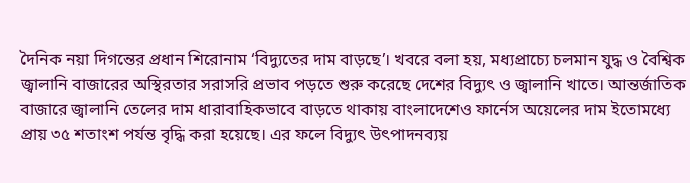দৈনিক নয়া দিগন্তের প্রধান শিরোনাম ‘বিদ্যুতের দাম বাড়ছে’। খবরে বলা হয়, মধ্যপ্রাচ্যে চলমান যুদ্ধ ও বৈশ্বিক জ্বালানি বাজারের অস্থিরতার সরাসরি প্রভাব পড়তে শুরু করেছে দেশের বিদ্যুৎ ও জ্বালানি খাতে। আন্তর্জাতিক বাজারে জ্বালানি তেলের দাম ধারাবাহিকভাবে বাড়তে থাকায় বাংলাদেশেও ফার্নেস অয়েলের দাম ইতোমধ্যে প্রায় ৩৫ শতাংশ পর্যন্ত বৃদ্ধি করা হয়েছে। এর ফলে বিদ্যুৎ উৎপাদনব্যয়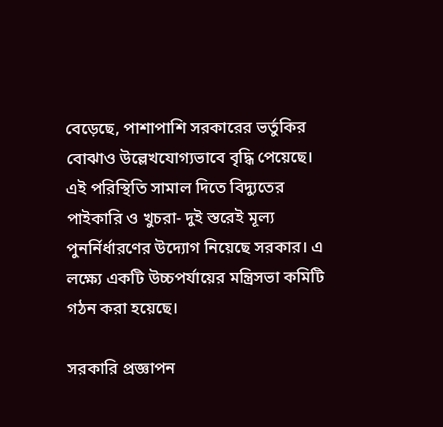বেড়েছে, পাশাপাশি সরকারের ভর্তুকির বোঝাও উল্লেখযোগ্যভাবে বৃদ্ধি পেয়েছে। এই পরিস্থিতি সামাল দিতে বিদ্যুতের পাইকারি ও খুচরা- দুই স্তরেই মূল্য পুনর্নির্ধারণের উদ্যোগ নিয়েছে সরকার। এ লক্ষ্যে একটি উচ্চপর্যায়ের মন্ত্রিসভা কমিটি গঠন করা হয়েছে।

সরকারি প্রজ্ঞাপন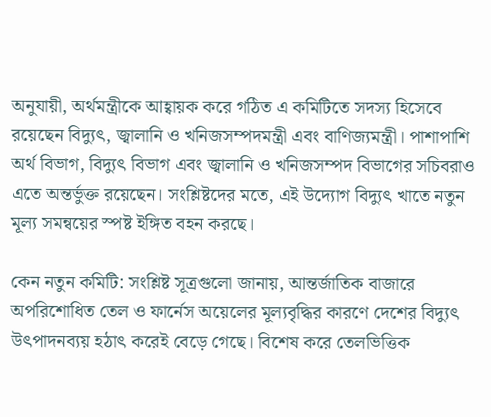অনুযায়ী, অর্থমন্ত্রীকে আহ্বায়ক করে গঠিত এ কমিটিতে সদস্য হিসেবে রয়েছেন বিদ্যুৎ, জ্বালানি ও খনিজসম্পদমন্ত্রী এবং বাণিজ্যমন্ত্রী। পাশাপাশি অর্থ বিভাগ, বিদ্যুৎ বিভাগ এবং জ্বালানি ও খনিজসম্পদ বিভাগের সচিবরাও এতে অন্তর্ভুক্ত রয়েছেন। সংশ্লিষ্টদের মতে, এই উদ্যোগ বিদ্যুৎ খাতে নতুন মূল্য সমন্বয়ের স্পষ্ট ইঙ্গিত বহন করছে।

কেন নতুন কমিটি: সংশ্লিষ্ট সূত্রগুলো জানায়, আন্তর্জাতিক বাজারে অপরিশোধিত তেল ও ফার্নেস অয়েলের মূল্যবৃদ্ধির কারণে দেশের বিদ্যুৎ উৎপাদনব্যয় হঠাৎ করেই বেড়ে গেছে। বিশেষ করে তেলভিত্তিক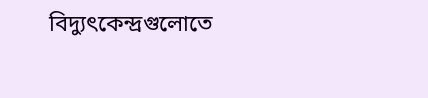বিদ্যুৎকেন্দ্রগুলোতে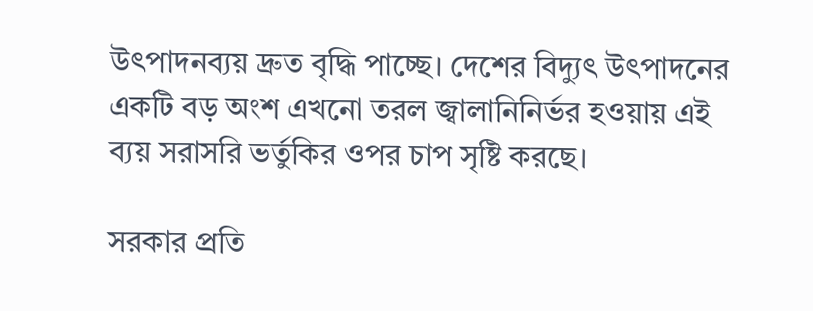উৎপাদনব্যয় দ্রুত বৃদ্ধি পাচ্ছে। দেশের বিদ্যুৎ উৎপাদনের একটি বড় অংশ এখনো তরল জ্বালানিনির্ভর হওয়ায় এই ব্যয় সরাসরি ভর্তুকির ওপর চাপ সৃষ্টি করছে।

সরকার প্রতি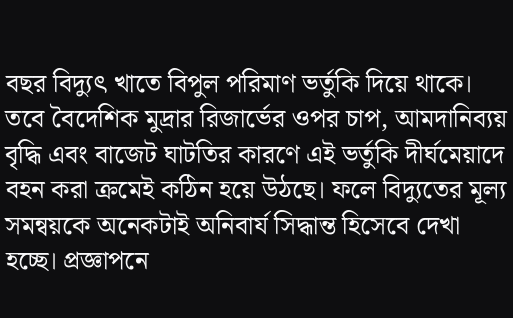বছর বিদ্যুৎ খাতে বিপুল পরিমাণ ভর্তুকি দিয়ে থাকে। তবে বৈদেশিক মুদ্রার রিজার্ভের ওপর চাপ, আমদানিব্যয় বৃদ্ধি এবং বাজেট ঘাটতির কারণে এই ভর্তুকি দীর্ঘমেয়াদে বহন করা ক্রমেই কঠিন হয়ে উঠছে। ফলে বিদ্যুতের মূল্য সমন্বয়কে অনেকটাই অনিবার্য সিদ্ধান্ত হিসেবে দেখা হচ্ছে। প্রজ্ঞাপনে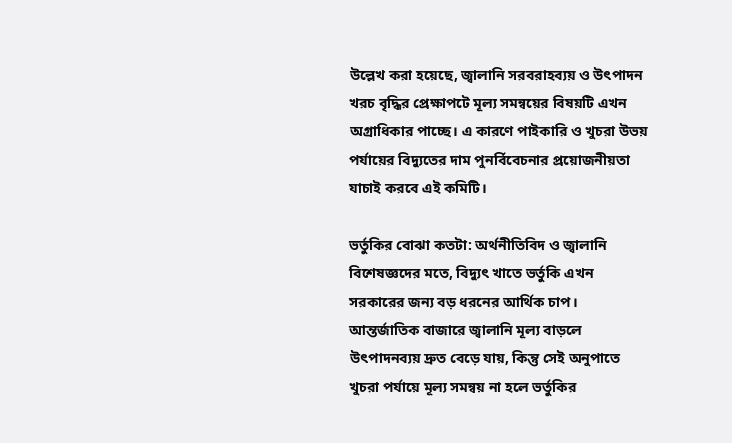উল্লেখ করা হয়েছে, জ্বালানি সরবরাহব্যয় ও উৎপাদন খরচ বৃদ্ধির প্রেক্ষাপটে মূল্য সমন্বয়ের বিষয়টি এখন অগ্রাধিকার পাচ্ছে। এ কারণে পাইকারি ও খুচরা উভয় পর্যায়ের বিদ্যুতের দাম পুনর্বিবেচনার প্রয়োজনীয়তা যাচাই করবে এই কমিটি।

ভর্তুকির বোঝা কতটা: অর্থনীতিবিদ ও জ্বালানি বিশেষজ্ঞদের মতে, বিদ্যুৎ খাতে ভর্তুকি এখন সরকারের জন্য বড় ধরনের আর্থিক চাপ। আন্তর্জাতিক বাজারে জ্বালানি মূল্য বাড়লে উৎপাদনব্যয় দ্রুত বেড়ে যায়, কিন্তু সেই অনুপাতে খুচরা পর্যায়ে মূল্য সমন্বয় না হলে ভর্তুকির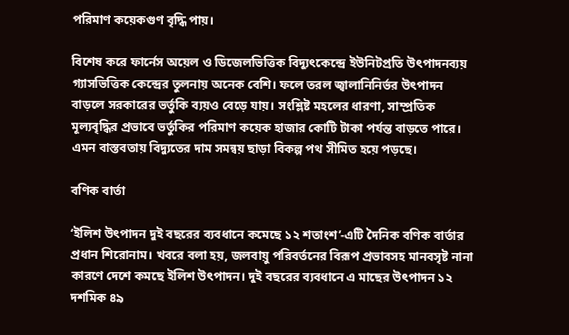পরিমাণ কয়েকগুণ বৃদ্ধি পায়।

বিশেষ করে ফার্নেস অয়েল ও ডিজেলভিত্তিক বিদ্যুৎকেন্দ্রে ইউনিটপ্রতি উৎপাদনব্যয় গ্যাসভিত্তিক কেন্দ্রের তুলনায় অনেক বেশি। ফলে তরল জ্বালানিনির্ভর উৎপাদন বাড়লে সরকারের ভর্তুকি ব্যয়ও বেড়ে যায়। সংশ্লিষ্ট মহলের ধারণা, সাম্প্রতিক মূল্যবৃদ্ধির প্রভাবে ভর্তুকির পরিমাণ কয়েক হাজার কোটি টাকা পর্যন্ত বাড়তে পারে। এমন বাস্তবতায় বিদ্যুতের দাম সমন্বয় ছাড়া বিকল্প পথ সীমিত হয়ে পড়ছে।

বণিক বার্তা

‘ইলিশ উৎপাদন দুই বছরের ব্যবধানে কমেছে ১২ শতাংশ’-এটি দৈনিক বণিক বার্তার প্রধান শিরোনাম। খবরে বলা হয়, জলবায়ু পরিবর্তনের বিরূপ প্রভাবসহ মানবসৃষ্ট নানা কারণে দেশে কমছে ইলিশ উৎপাদন। দুই বছরের ব্যবধানে এ মাছের উৎপাদন ১২ দশমিক ৪৯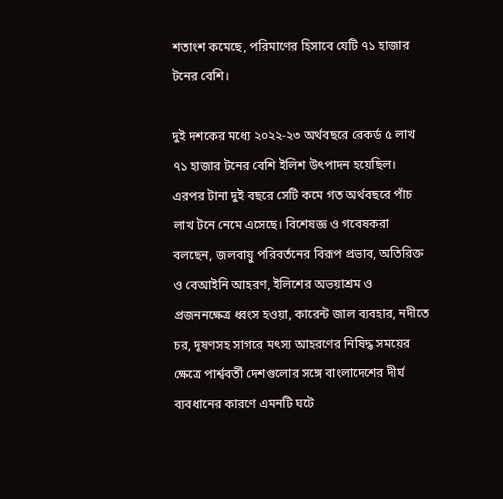শতাংশ কমেছে, পরিমাণের হিসাবে যেটি ৭১ হাজার টনের বেশি।

দুই দশকের মধ্যে ২০২২-২৩ অর্থবছরে রেকর্ড ৫ লাখ ৭১ হাজার টনের বেশি ইলিশ উৎপাদন হয়েছিল। এরপর টানা দুই বছরে সেটি কমে গত অর্থবছরে পাঁচ লাখ টনে নেমে এসেছে। বিশেষজ্ঞ ও গবেষকরা বলছেন, জলবায়ু পরিবর্তনের বিরূপ প্রভাব, অতিরিক্ত ও বেআইনি আহরণ, ইলিশের অভয়াশ্রম ও প্রজননক্ষেত্র ধ্বংস হওয়া, কারেন্ট জাল ব্যবহার, নদীতে চর, দূষণসহ সাগরে মৎস্য আহরণের নিষিদ্ধ সময়ের ক্ষেত্রে পার্শ্ববর্তী দেশগুলোর সঙ্গে বাংলাদেশের দীর্ঘ ব্যবধানের কারণে এমনটি ঘটে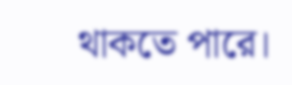থাকতে পারে।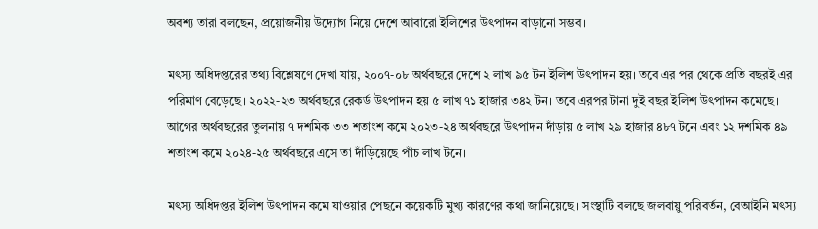অবশ্য তারা বলছেন, প্রয়োজনীয় উদ্যোগ নিয়ে দেশে আবারো ইলিশের উৎপাদন বাড়ানো সম্ভব।

মৎস্য অধিদপ্তরের তথ্য বিশ্লেষণে দেখা যায়, ২০০৭-০৮ অর্থবছরে দেশে ২ লাখ ৯৫ টন ইলিশ উৎপাদন হয়। তবে এর পর থেকে প্রতি বছরই এর পরিমাণ বেড়েছে। ২০২২-২৩ অর্থবছরে রেকর্ড উৎপাদন হয় ৫ লাখ ৭১ হাজার ৩৪২ টন। তবে এরপর টানা দুই বছর ইলিশ উৎপাদন কমেছে। আগের অর্থবছরের তুলনায় ৭ দশমিক ৩৩ শতাংশ কমে ২০২৩-২৪ অর্থবছরে উৎপাদন দাঁড়ায় ৫ লাখ ২৯ হাজার ৪৮৭ টনে এবং ১২ দশমিক ৪৯ শতাংশ কমে ২০২৪-২৫ অর্থবছরে এসে তা দাঁড়িয়েছে পাঁচ লাখ টনে।

মৎস্য অধিদপ্তর ইলিশ উৎপাদন কমে যাওয়ার পেছনে কয়েকটি মুখ্য কারণের কথা জানিয়েছে। সংস্থাটি বলছে জলবায়ু পরিবর্তন, বেআইনি মৎস্য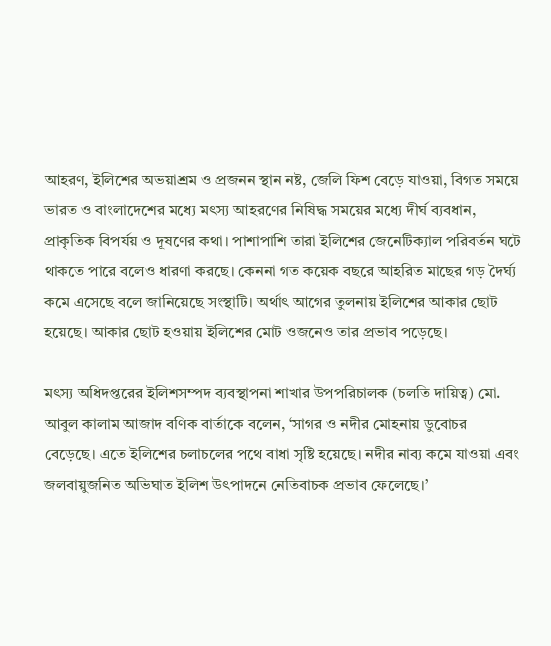আহরণ, ইলিশের অভয়াশ্রম ও প্রজনন স্থান নষ্ট, জেলি ফিশ বেড়ে যাওয়া, বিগত সময়ে ভারত ও বাংলাদেশের মধ্যে মৎস্য আহরণের নিষিদ্ধ সময়ের মধ্যে দীর্ঘ ব্যবধান, প্রাকৃতিক বিপর্যয় ও দূষণের কথা। পাশাপাশি তারা ইলিশের জেনেটিক্যাল পরিবর্তন ঘটে থাকতে পারে বলেও ধারণা করছে। কেননা গত কয়েক বছরে আহরিত মাছের গড় দৈর্ঘ্য কমে এসেছে বলে জানিয়েছে সংস্থাটি। অর্থাৎ আগের তুলনায় ইলিশের আকার ছোট হয়েছে। আকার ছোট হওয়ায় ইলিশের মোট ওজনেও তার প্রভাব পড়েছে।

মৎস্য অধিদপ্তরের ইলিশসম্পদ ব্যবস্থাপনা শাখার উপপরিচালক (চলতি দায়িত্ব) মো. আবুল কালাম আজাদ বণিক বার্তাকে বলেন, ‘সাগর ও নদীর মোহনায় ডুবোচর বেড়েছে। এতে ইলিশের চলাচলের পথে বাধা সৃষ্টি হয়েছে। নদীর নাব্য কমে যাওয়া এবং জলবায়ুজনিত অভিঘাত ইলিশ উৎপাদনে নেতিবাচক প্রভাব ফেলেছে।’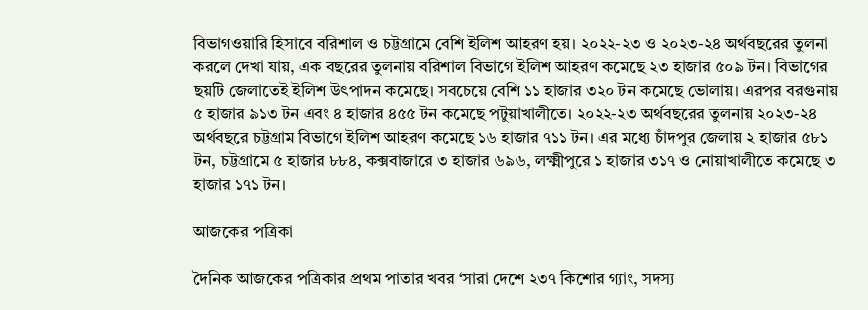বিভাগওয়ারি হিসাবে বরিশাল ও চট্টগ্রামে বেশি ইলিশ আহরণ হয়। ২০২২-২৩ ও ২০২৩-২৪ অর্থবছরের তুলনা করলে দেখা যায়, এক বছরের তুলনায় বরিশাল বিভাগে ইলিশ আহরণ কমেছে ২৩ হাজার ৫০৯ টন। বিভাগের ছয়টি জেলাতেই ইলিশ উৎপাদন কমেছে। সবচেয়ে বেশি ১১ হাজার ৩২০ টন কমেছে ভোলায়। এরপর বরগুনায় ৫ হাজার ৯১৩ টন এবং ৪ হাজার ৪৫৫ টন কমেছে পটুয়াখালীতে। ২০২২-২৩ অর্থবছরের তুলনায় ২০২৩-২৪ অর্থবছরে চট্টগ্রাম বিভাগে ইলিশ আহরণ কমেছে ১৬ হাজার ৭১১ টন। এর মধ্যে চাঁদপুর জেলায় ২ হাজার ৫৮১ টন, চট্টগ্রামে ৫ হাজার ৮৮৪, কক্সবাজারে ৩ হাজার ৬৯৬, লক্ষ্মীপুরে ১ হাজার ৩১৭ ও নোয়াখালীতে কমেছে ৩ হাজার ১৭১ টন।

আজকের পত্রিকা

দৈনিক আজকের পত্রিকার প্রথম পাতার খবর ‘সারা দেশে ২৩৭ কিশোর গ্যাং, সদস্য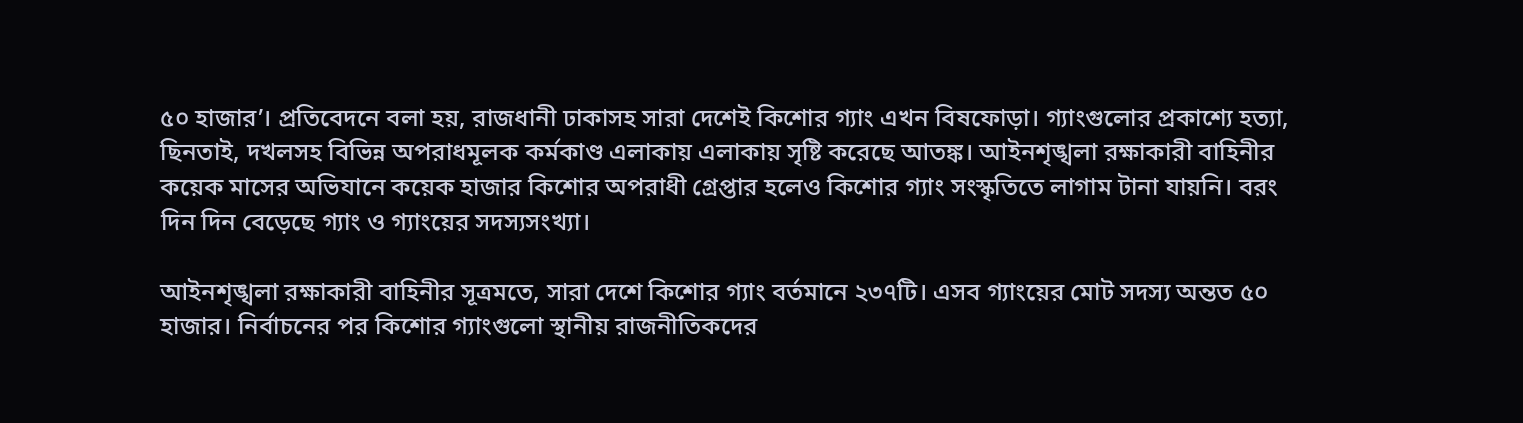৫০ হাজার’। প্রতিবেদনে বলা হয়, রাজধানী ঢাকাসহ সারা দেশেই কিশোর গ্যাং এখন বিষফোড়া। গ্যাংগুলোর প্রকাশ্যে হত্যা, ছিনতাই, দখলসহ বিভিন্ন অপরাধমূলক কর্মকাণ্ড এলাকায় এলাকায় সৃষ্টি করেছে আতঙ্ক। আইনশৃঙ্খলা রক্ষাকারী বাহিনীর কয়েক মাসের অভিযানে কয়েক হাজার কিশোর অপরাধী গ্রেপ্তার হলেও কিশোর গ্যাং সংস্কৃতিতে লাগাম টানা যায়নি। বরং দিন দিন বেড়েছে গ্যাং ও গ্যাংয়ের সদস্যসংখ্যা।

আইনশৃঙ্খলা রক্ষাকারী বাহিনীর সূত্রমতে, সারা দেশে কিশোর গ্যাং বর্তমানে ২৩৭টি। এসব গ্যাংয়ের মোট সদস্য অন্তত ৫০ হাজার। নির্বাচনের পর কিশোর গ্যাংগুলো স্থানীয় রাজনীতিকদের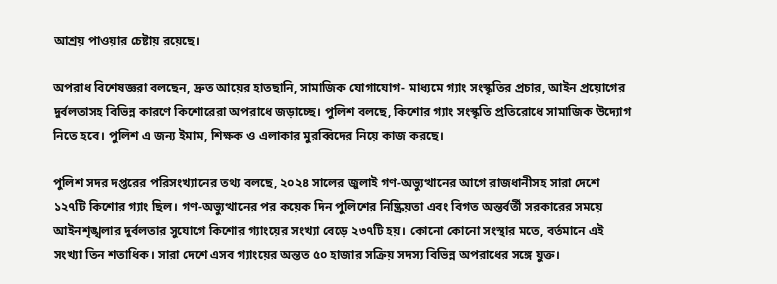আশ্রয় পাওয়ার চেষ্টায় রয়েছে।

অপরাধ বিশেষজ্ঞরা বলছেন, দ্রুত আয়ের হাতছানি, সামাজিক যোগাযোগ- মাধ্যমে গ্যাং সংস্কৃতির প্রচার, আইন প্রয়োগের দুর্বলতাসহ বিভিন্ন কারণে কিশোরেরা অপরাধে জড়াচ্ছে। পুলিশ বলছে, কিশোর গ্যাং সংস্কৃতি প্রতিরোধে সামাজিক উদ্যোগ নিতে হবে। পুলিশ এ জন্য ইমাম, শিক্ষক ও এলাকার মুরব্বিদের নিয়ে কাজ করছে।

পুলিশ সদর দপ্তরের পরিসংখ্যানের তথ্য বলছে, ২০২৪ সালের জুলাই গণ-অভ্যুত্থানের আগে রাজধানীসহ সারা দেশে ১২৭টি কিশোর গ্যাং ছিল। গণ-অভ্যুত্থানের পর কয়েক দিন পুলিশের নিষ্ক্রিয়তা এবং বিগত অন্তর্বর্তী সরকারের সময়ে আইনশৃঙ্খলার দুর্বলতার সুযোগে কিশোর গ্যাংয়ের সংখ্যা বেড়ে ২৩৭টি হয়। কোনো কোনো সংস্থার মতে, বর্তমানে এই সংখ্যা তিন শতাধিক। সারা দেশে এসব গ্যাংয়ের অন্তত ৫০ হাজার সক্রিয় সদস্য বিভিন্ন অপরাধের সঙ্গে যুক্ত।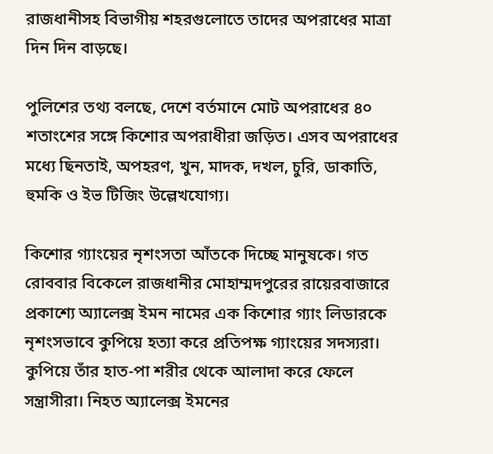রাজধানীসহ বিভাগীয় শহরগুলোতে তাদের অপরাধের মাত্রা দিন দিন বাড়ছে।

পুলিশের তথ্য বলছে, দেশে বর্তমানে মোট অপরাধের ৪০ শতাংশের সঙ্গে কিশোর অপরাধীরা জড়িত। এসব অপরাধের মধ্যে ছিনতাই, অপহরণ, খুন, মাদক, দখল, চুরি, ডাকাতি, হুমকি ও ইভ টিজিং উল্লেখযোগ্য।

কিশোর গ্যাংয়ের নৃশংসতা আঁতকে দিচ্ছে মানুষকে। গত রোববার বিকেলে রাজধানীর মোহাম্মদপুরের রায়েরবাজারে প্রকাশ্যে অ্যালেক্স ইমন নামের এক কিশোর গ্যাং লিডারকে নৃশংসভাবে কুপিয়ে হত্যা করে প্রতিপক্ষ গ্যাংয়ের সদস্যরা। কুপিয়ে তাঁর হাত-পা শরীর থেকে আলাদা করে ফেলে সন্ত্রাসীরা। নিহত অ্যালেক্স ইমনের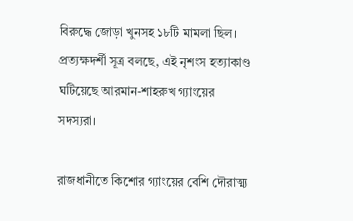বিরুদ্ধে জোড়া খুনসহ ১৮টি মামলা ছিল। প্রত্যক্ষদর্শী সূত্র বলছে, এই নৃশংস হত্যাকাণ্ড ঘটিয়েছে আরমান-শাহরুখ গ্যাংয়ের সদস্যরা।

রাজধানীতে কিশোর গ্যাংয়ের বেশি দৌরাত্ম্য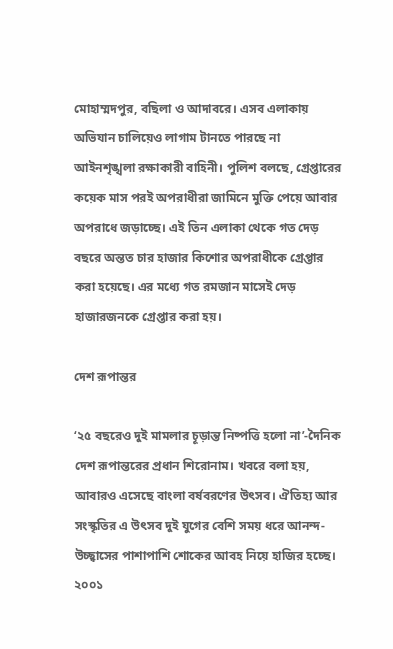মোহাম্মদপুর, বছিলা ও আদাবরে। এসব এলাকায় অভিযান চালিয়েও লাগাম টানতে পারছে না আইনশৃঙ্খলা রক্ষাকারী বাহিনী। পুলিশ বলছে, গ্রেপ্তারের কয়েক মাস পরই অপরাধীরা জামিনে মুক্তি পেয়ে আবার অপরাধে জড়াচ্ছে। এই তিন এলাকা থেকে গত দেড় বছরে অন্তত চার হাজার কিশোর অপরাধীকে গ্রেপ্তার করা হয়েছে। এর মধ্যে গত রমজান মাসেই দেড় হাজারজনকে গ্রেপ্তার করা হয়।

দেশ রূপান্তর

‘২৫ বছরেও দুই মামলার চূড়ান্ত নিষ্পত্তি হলো না’-দৈনিক দেশ রূপান্তরের প্রধান শিরোনাম। খবরে বলা হয়, আবারও এসেছে বাংলা বর্ষবরণের উৎসব। ঐতিহ্য আর সংস্কৃতির এ উৎসব দুই যুগের বেশি সময় ধরে আনন্দ-উচ্ছ্বাসের পাশাপাশি শোকের আবহ নিয়ে হাজির হচ্ছে। ২০০১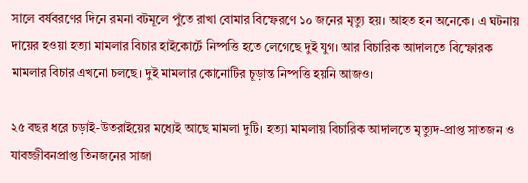সালে বর্ষবরণের দিনে রমনা বটমূলে পুঁতে রাখা বোমার বিস্ফেরণে ১০ জনের মৃত্যু হয়। আহত হন অনেকে। এ ঘটনায় দায়ের হওয়া হত্যা মামলার বিচার হাইকোর্টে নিষ্পত্তি হতে লেগেছে দুই যুগ। আর বিচারিক আদালতে বিস্ফোরক মামলার বিচার এখনো চলছে। দুই মামলার কোনোটির চূড়ান্ত নিষ্পত্তি হয়নি আজও।

২৫ বছর ধরে চড়াই-উতরাইয়ের মধ্যেই আছে মামলা দুটি। হত্যা মামলায় বিচারিক আদালতে মৃত্যুদ-প্রাপ্ত সাতজন ও যাবজ্জীবনপ্রাপ্ত তিনজনের সাজা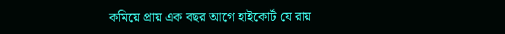কমিয়ে প্রায় এক বছর আগে হাইকোর্ট যে রায়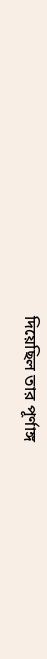দিয়েছিল তার পূর্ণাঙ্গ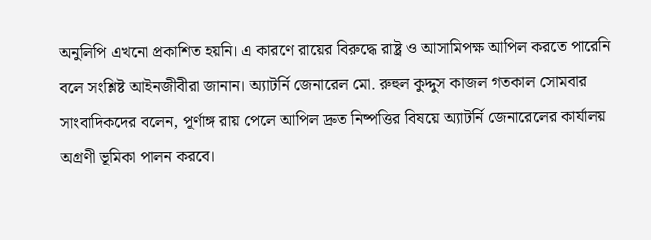অনুলিপি এখনো প্রকাশিত হয়নি। এ কারণে রায়ের বিরুদ্ধে রাষ্ট্র ও আসামিপক্ষ আপিল করতে পারেনি বলে সংশ্লিষ্ট আইনজীবীরা জানান। অ্যাটর্নি জেনারেল মো. রুহুল কুদ্দুস কাজল গতকাল সোমবার সাংবাদিকদের বলেন, পূর্ণাঙ্গ রায় পেলে আপিল দ্রুত নিষ্পত্তির বিষয়ে অ্যাটর্নি জেনারেলের কার্যালয় অগ্রণী ভূমিকা পালন করবে।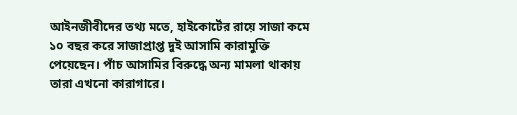আইনজীবীদের তথ্য মতে, হাইকোর্টের রায়ে সাজা কমে ১০ বছর করে সাজাপ্রাপ্ত দুই আসামি কারামুক্তি পেয়েছেন। পাঁচ আসামির বিরুদ্ধে অন্য মামলা থাকায় তারা এখনো কারাগারে।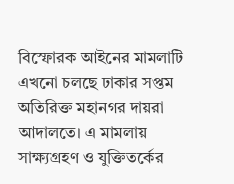বিস্ফোরক আইনের মামলাটি এখনো চলছে ঢাকার সপ্তম অতিরিক্ত মহানগর দায়রা আদালতে। এ মামলায় সাক্ষ্যগ্রহণ ও যুক্তিতর্কের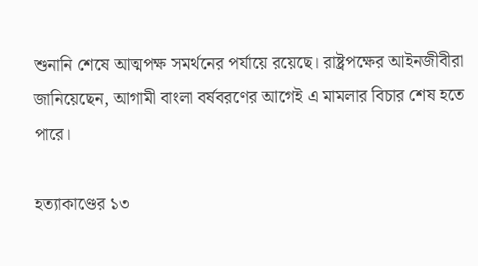শুনানি শেষে আত্মপক্ষ সমর্থনের পর্যায়ে রয়েছে। রাষ্ট্রপক্ষের আইনজীবীরা জানিয়েছেন, আগামী বাংলা বর্ষবরণের আগেই এ মামলার বিচার শেষ হতে পারে।

হত্যাকাণ্ডের ১৩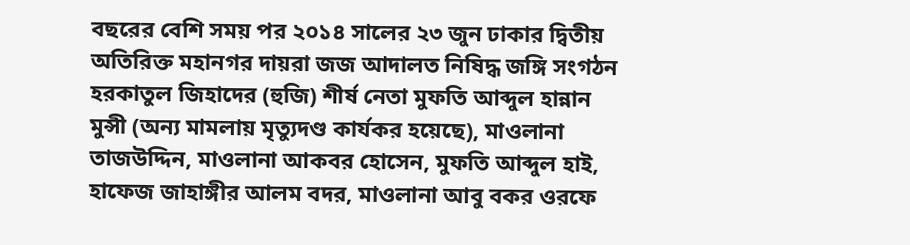বছরের বেশি সময় পর ২০১৪ সালের ২৩ জুন ঢাকার দ্বিতীয় অতিরিক্ত মহানগর দায়রা জজ আদালত নিষিদ্ধ জঙ্গি সংগঠন হরকাতুল জিহাদের (হুজি) শীর্ষ নেতা মুফতি আব্দুল হান্নান মুন্সী (অন্য মামলায় মৃত্যুদণ্ড কার্যকর হয়েছে), মাওলানা তাজউদ্দিন, মাওলানা আকবর হোসেন, মুফতি আব্দুল হাই, হাফেজ জাহাঙ্গীর আলম বদর, মাওলানা আবু বকর ওরফে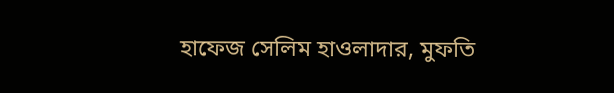হাফেজ সেলিম হাওলাদার, মুফতি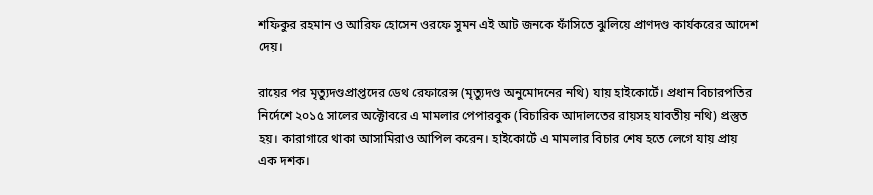শফিকুর রহমান ও আরিফ হোসেন ওরফে সুমন এই আট জনকে ফাঁসিতে ঝুলিয়ে প্রাণদণ্ড কার্যকরের আদেশ দেয়।

রায়ের পর মৃত্যুদণ্ডপ্রাপ্তদের ডেথ রেফারেন্স (মৃত্যুদণ্ড অনুমোদনের নথি) যায় হাইকোর্টে। প্রধান বিচারপতির নির্দেশে ২০১৫ সালের অক্টোবরে এ মামলার পেপারবুক (বিচারিক আদালতের রায়সহ যাবতীয় নথি) প্রস্তুত হয়। কারাগারে থাকা আসামিরাও আপিল করেন। হাইকোর্টে এ মামলার বিচার শেষ হতে লেগে যায় প্রায় এক দশক।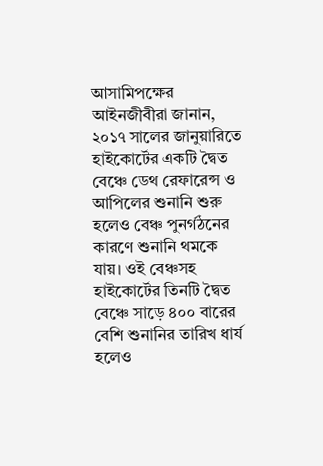আসামিপক্ষের আইনজীবীরা জানান, ২০১৭ সালের জানুয়ারিতে হাইকোর্টের একটি দ্বৈত বেঞ্চে ডেথ রেফারেন্স ও আপিলের শুনানি শুরু হলেও বেঞ্চ পুনর্গঠনের কারণে শুনানি থমকে যায়। ওই বেঞ্চসহ হাইকোর্টের তিনটি দ্বৈত বেঞ্চে সাড়ে ৪০০ বারের বেশি শুনানির তারিখ ধার্য হলেও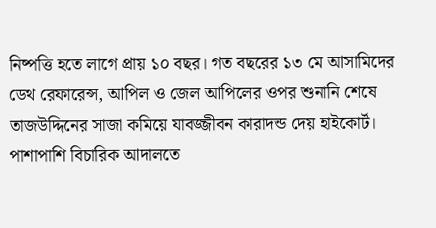নিষ্পত্তি হতে লাগে প্রায় ১০ বছর। গত বছরের ১৩ মে আসামিদের ডেথ রেফারেন্স, আপিল ও জেল আপিলের ওপর শুনানি শেষে তাজউদ্দিনের সাজা কমিয়ে যাবজ্জীবন কারাদন্ড দেয় হাইকোর্ট। পাশাপাশি বিচারিক আদালতে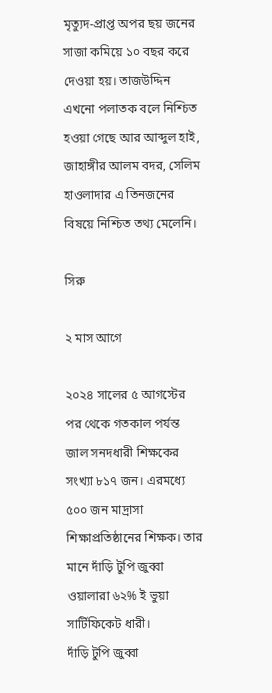মৃত্যুদ-প্রাপ্ত অপর ছয় জনের সাজা কমিয়ে ১০ বছর করে দেওয়া হয়। তাজউদ্দিন এখনো পলাতক বলে নিশ্চিত হওয়া গেছে আর আব্দুল হাই, জাহাঙ্গীর আলম বদর, সেলিম হাওলাদার এ তিনজনের বিষয়ে নিশ্চিত তথ্য মেলেনি।

সিরু

২ মাস আগে

২০২৪ সালের ৫ আগস্টের পর থেকে গতকাল পর্যন্ত জাল সনদধারী শিক্ষকের সংখ্যা ৮১৭ জন। এরমধ্যে ৫০০ জন মাদ্রাসা শিক্ষাপ্রতিষ্ঠানের শিক্ষক। তার মানে দাঁড়ি টুপি জুব্বা ওয়ালারা ৬২% ই ভুয়া সার্টিফিকেট ধারী।
দাঁড়ি টুপি জুব্বা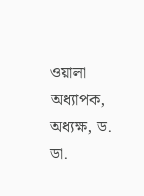ওয়ালা অধ্যাপক, অধ্যক্ষ, ড. ডা.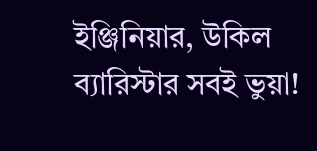ইঞ্জিনিয়ার, উকিল ব্যারিস্টার সবই ভুয়া!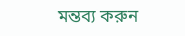মন্তব্য করুন